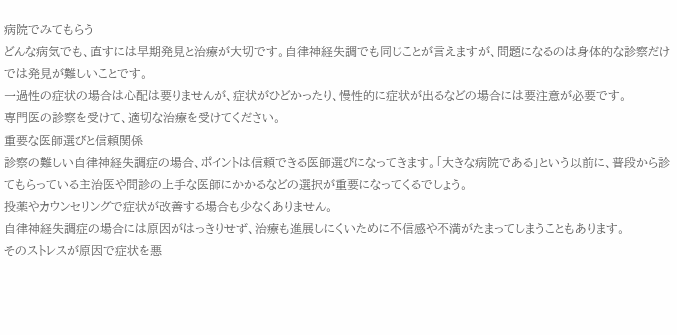病院でみてもらう
どんな病気でも、直すには早期発見と治療が大切です。自律神経失調でも同じことが言えますが、問題になるのは身体的な診察だけでは発見が難しいことです。
一過性の症状の場合は心配は要りませんが、症状がひどかったり、慢性的に症状が出るなどの場合には要注意が必要です。
専門医の診察を受けて、適切な治療を受けてください。
重要な医師選びと信頼関係
診察の難しい自律神経失調症の場合、ポイントは信頼できる医師選びになってきます。「大きな病院である」という以前に、普段から診てもらっている主治医や問診の上手な医師にかかるなどの選択が重要になってくるでしょう。
投薬やカウンセリングで症状が改善する場合も少なくありません。
自律神経失調症の場合には原因がはっきりせず、治療も進展しにくいために不信感や不満がたまってしまうこともあります。
そのストレスが原因で症状を悪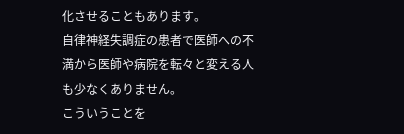化させることもあります。
自律神経失調症の患者で医師への不満から医師や病院を転々と変える人も少なくありません。
こういうことを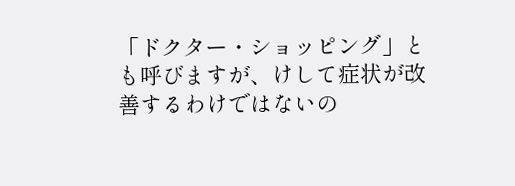「ドクター・ショッピング」とも呼びますが、けして症状が改善するわけではないの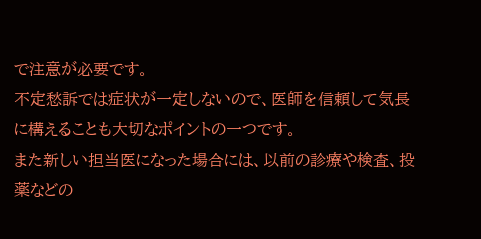で注意が必要です。
不定愁訴では症状が一定しないので、医師を信頼して気長に構えることも大切なポイントの一つです。
また新しい担当医になった場合には、以前の診療や検査、投薬などの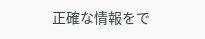正確な情報をで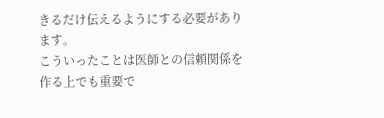きるだけ伝えるようにする必要があります。
こういったことは医師との信頼関係を作る上でも重要で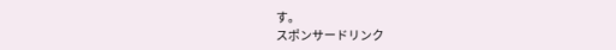す。
スポンサードリンク